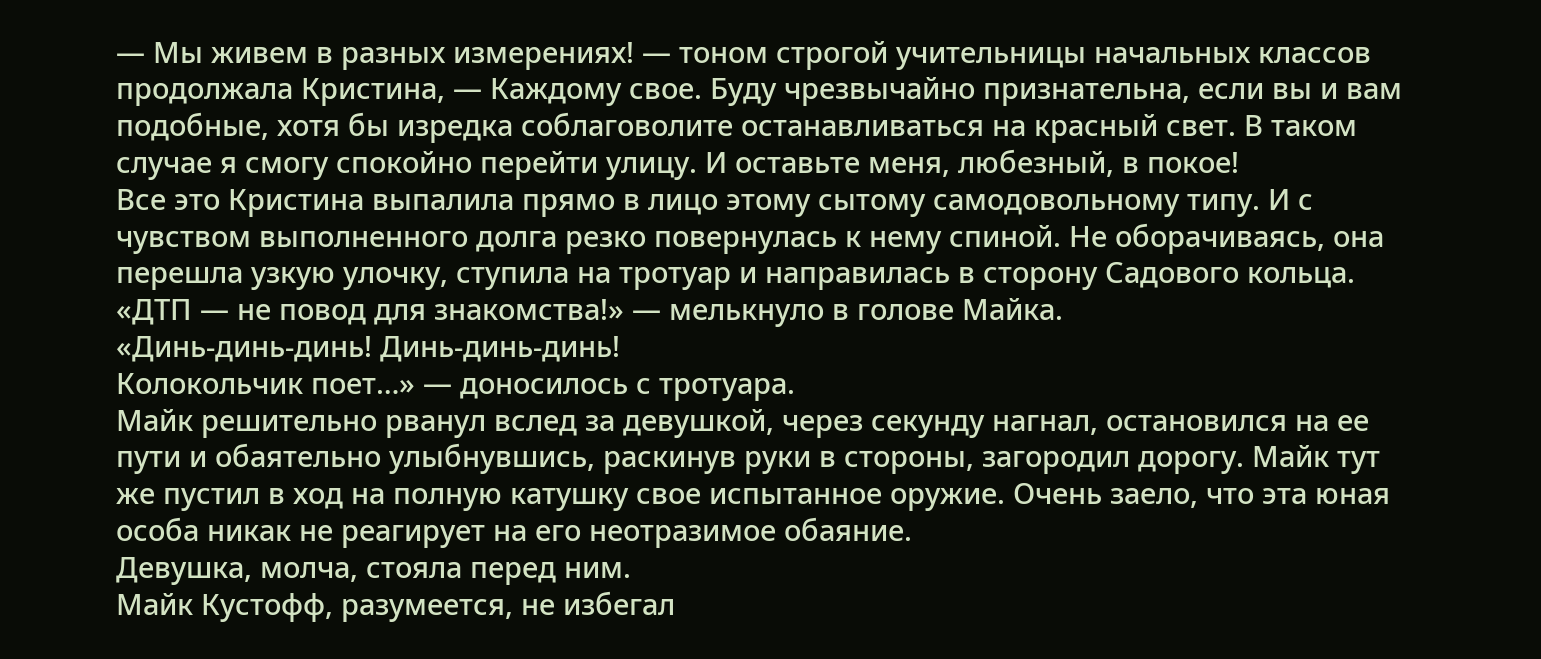— Мы живем в разных измерениях! — тоном строгой учительницы начальных классов продолжала Кристина, — Каждому свое. Буду чрезвычайно признательна, если вы и вам подобные, хотя бы изредка соблаговолите останавливаться на красный свет. В таком случае я смогу спокойно перейти улицу. И оставьте меня, любезный, в покое!
Все это Кристина выпалила прямо в лицо этому сытому самодовольному типу. И с чувством выполненного долга резко повернулась к нему спиной. Не оборачиваясь, она перешла узкую улочку, ступила на тротуар и направилась в сторону Садового кольца.
«ДТП — не повод для знакомства!» — мелькнуло в голове Майка.
«Динь-динь-динь! Динь-динь-динь!
Колокольчик поет…» — доносилось с тротуара.
Майк решительно рванул вслед за девушкой, через секунду нагнал, остановился на ее пути и обаятельно улыбнувшись, раскинув руки в стороны, загородил дорогу. Майк тут же пустил в ход на полную катушку свое испытанное оружие. Очень заело, что эта юная особа никак не реагирует на его неотразимое обаяние.
Девушка, молча, стояла перед ним.
Майк Кустофф, разумеется, не избегал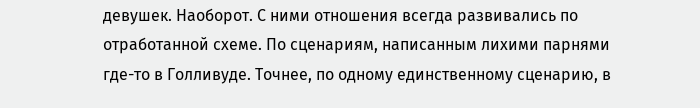девушек. Наоборот. С ними отношения всегда развивались по отработанной схеме. По сценариям, написанным лихими парнями где-то в Голливуде. Точнее, по одному единственному сценарию, в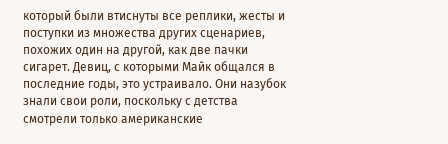который были втиснуты все реплики, жесты и поступки из множества других сценариев, похожих один на другой, как две пачки сигарет. Девиц, с которыми Майк общался в последние годы, это устраивало. Они назубок знали свои роли, поскольку с детства смотрели только американские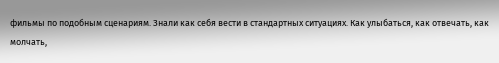фильмы по подобным сценариям. Знали как себя вести в стандартных ситуациях. Как улыбаться, как отвечать, как молчать,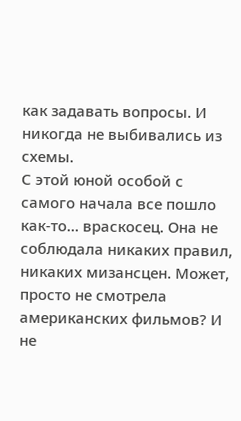как задавать вопросы. И никогда не выбивались из схемы.
С этой юной особой с самого начала все пошло как-то… враскосец. Она не соблюдала никаких правил, никаких мизансцен. Может, просто не смотрела американских фильмов? И не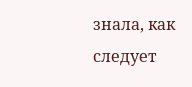знала, как следует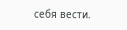себя вести.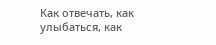Как отвечать, как улыбаться, как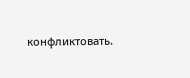конфликтовать.